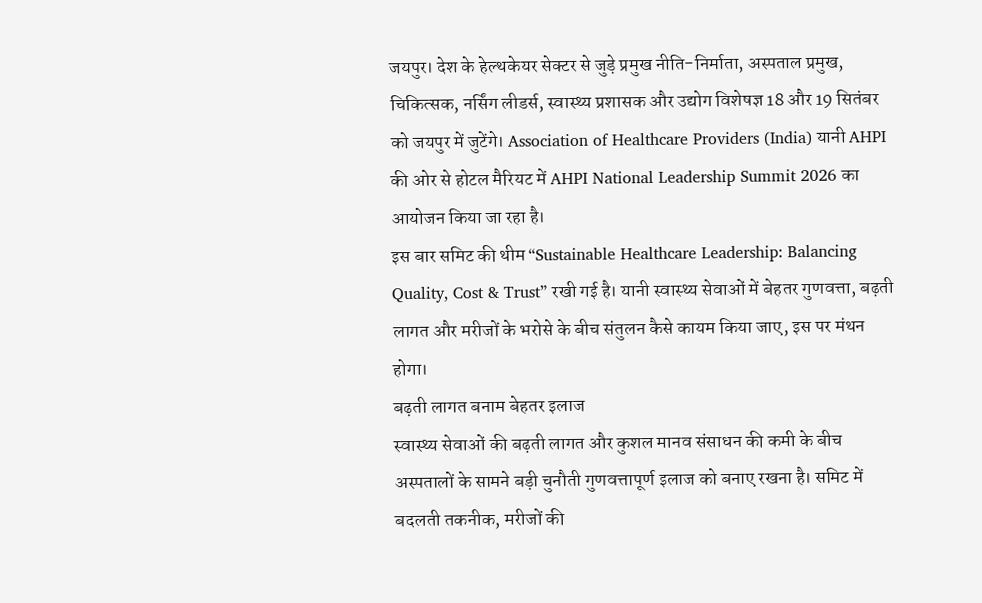जयपुर। देश के हेल्थकेयर सेक्टर से जुड़े प्रमुख नीति-निर्माता, अस्पताल प्रमुख, चिकित्सक, नर्सिंग लीडर्स, स्वास्थ्य प्रशासक और उद्योग विशेषज्ञ 18 और 19 सितंबर को जयपुर में जुटेंगे। Association of Healthcare Providers (India) यानी AHPI की ओर से होटल मैरियट में AHPI National Leadership Summit 2026 का आयोजन किया जा रहा है।
इस बार समिट की थीम “Sustainable Healthcare Leadership: Balancing Quality, Cost & Trust” रखी गई है। यानी स्वास्थ्य सेवाओं में बेहतर गुणवत्ता, बढ़ती लागत और मरीजों के भरोसे के बीच संतुलन कैसे कायम किया जाए, इस पर मंथन होगा।
बढ़ती लागत बनाम बेहतर इलाज
स्वास्थ्य सेवाओं की बढ़ती लागत और कुशल मानव संसाधन की कमी के बीच अस्पतालों के सामने बड़ी चुनौती गुणवत्तापूर्ण इलाज को बनाए रखना है। समिट में बदलती तकनीक, मरीजों की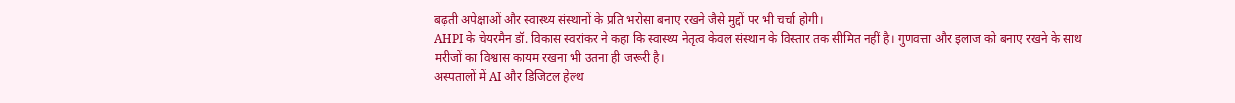बढ़ती अपेक्षाओं और स्वास्थ्य संस्थानों के प्रति भरोसा बनाए रखने जैसे मुद्दों पर भी चर्चा होगी।
AHPI के चेयरमैन डॉ. विकास स्वरांकर ने कहा कि स्वास्थ्य नेतृत्व केवल संस्थान के विस्तार तक सीमित नहीं है। गुणवत्ता और इलाज को बनाए रखने के साथ मरीजों का विश्वास कायम रखना भी उतना ही जरूरी है।
अस्पतालों में AI और डिजिटल हेल्थ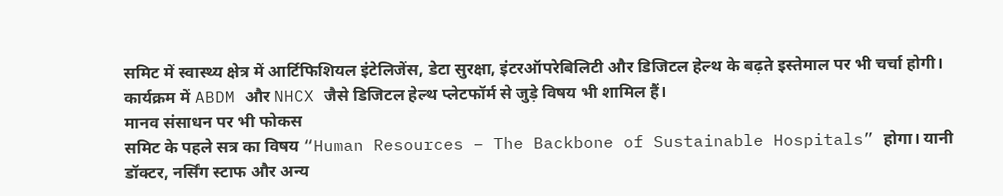समिट में स्वास्थ्य क्षेत्र में आर्टिफिशियल इंटेलिजेंस, डेटा सुरक्षा, इंटरऑपरेबिलिटी और डिजिटल हेल्थ के बढ़ते इस्तेमाल पर भी चर्चा होगी। कार्यक्रम में ABDM और NHCX जैसे डिजिटल हेल्थ प्लेटफॉर्म से जुड़े विषय भी शामिल हैं।
मानव संसाधन पर भी फोकस
समिट के पहले सत्र का विषय “Human Resources – The Backbone of Sustainable Hospitals” होगा। यानी डॉक्टर, नर्सिंग स्टाफ और अन्य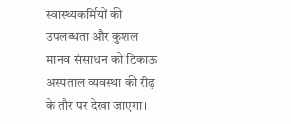स्वास्थ्यकर्मियों की उपलब्धता और कुशल मानव संसाधन को टिकाऊ अस्पताल व्यवस्था की रीढ़ के तौर पर देखा जाएगा।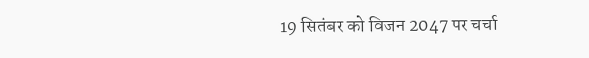19 सितंबर को विजन 2047 पर चर्चा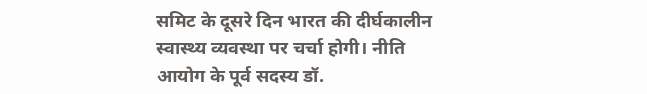समिट के दूसरे दिन भारत की दीर्घकालीन स्वास्थ्य व्यवस्था पर चर्चा होगी। नीति आयोग के पूर्व सदस्य डॉ.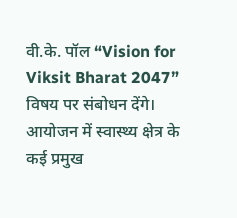वी.के. पॉल “Vision for Viksit Bharat 2047” विषय पर संबोधन देंगे। आयोजन में स्वास्थ्य क्षेत्र के कई प्रमुख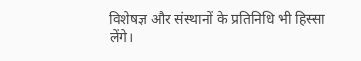विशेषज्ञ और संस्थानों के प्रतिनिधि भी हिस्सा लेंगे।